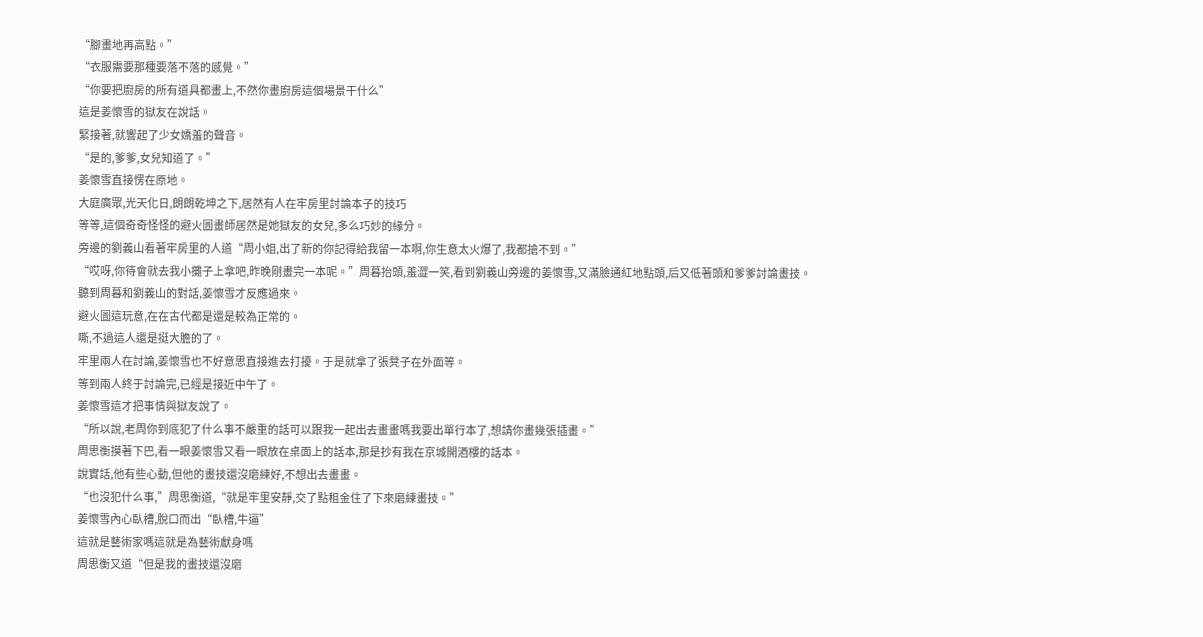“腳畫地再高點。”
“衣服需要那種要落不落的感覺。”
“你要把廚房的所有道具都畫上,不然你畫廚房這個場景干什么”
這是姜懷雪的獄友在說話。
緊接著,就響起了少女嬌羞的聲音。
“是的,爹爹,女兒知道了。”
姜懷雪直接愣在原地。
大庭廣眾,光天化日,朗朗乾坤之下,居然有人在牢房里討論本子的技巧
等等,這個奇奇怪怪的避火圖畫師居然是她獄友的女兒,多么巧妙的緣分。
旁邊的劉義山看著牢房里的人道“周小姐,出了新的你記得給我留一本啊,你生意太火爆了,我都搶不到。”
“哎呀,你待會就去我小攤子上拿吧,昨晚剛畫完一本呢。”周暮抬頭,羞澀一笑,看到劉義山旁邊的姜懷雪,又滿臉通紅地點頭,后又低著頭和爹爹討論畫技。
聽到周暮和劉義山的對話,姜懷雪才反應過來。
避火圖這玩意,在在古代都是還是較為正常的。
嘶,不過這人還是挺大膽的了。
牢里兩人在討論,姜懷雪也不好意思直接進去打擾。于是就拿了張凳子在外面等。
等到兩人終于討論完,已經是接近中午了。
姜懷雪這才把事情與獄友說了。
“所以說,老周你到底犯了什么事不嚴重的話可以跟我一起出去畫畫嗎我要出單行本了,想請你畫幾張插畫。”
周思衡摸著下巴,看一眼姜懷雪又看一眼放在桌面上的話本,那是抄有我在京城開酒樓的話本。
說實話,他有些心動,但他的畫技還沒磨練好,不想出去畫畫。
“也沒犯什么事,”周思衡道,“就是牢里安靜,交了點租金住了下來磨練畫技。”
姜懷雪內心臥槽,脫口而出“臥槽,牛逼”
這就是藝術家嗎這就是為藝術獻身嗎
周思衡又道“但是我的畫技還沒磨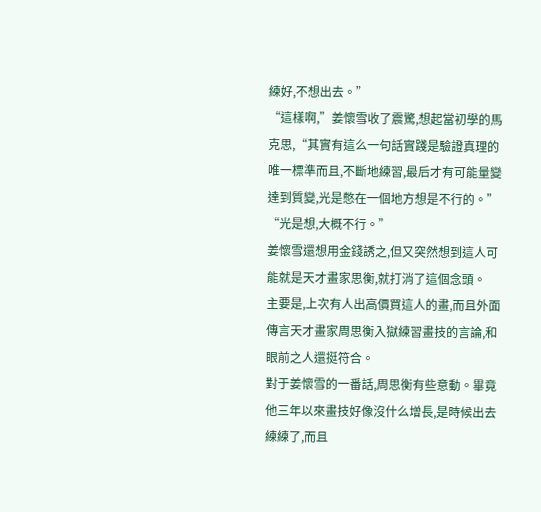練好,不想出去。”
“這樣啊,”姜懷雪收了震驚,想起當初學的馬克思,“其實有這么一句話實踐是驗證真理的唯一標準而且,不斷地練習,最后才有可能量變達到質變,光是憋在一個地方想是不行的。”
“光是想,大概不行。”
姜懷雪還想用金錢誘之,但又突然想到這人可能就是天才畫家思衡,就打消了這個念頭。
主要是,上次有人出高價買這人的畫,而且外面傳言天才畫家周思衡入獄練習畫技的言論,和眼前之人還挺符合。
對于姜懷雪的一番話,周思衡有些意動。畢竟他三年以來畫技好像沒什么增長,是時候出去練練了,而且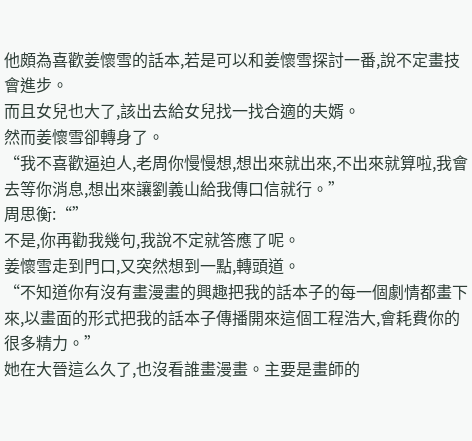他頗為喜歡姜懷雪的話本,若是可以和姜懷雪探討一番,說不定畫技會進步。
而且女兒也大了,該出去給女兒找一找合適的夫婿。
然而姜懷雪卻轉身了。
“我不喜歡逼迫人,老周你慢慢想,想出來就出來,不出來就算啦,我會去等你消息,想出來讓劉義山給我傳口信就行。”
周思衡:“”
不是,你再勸我幾句,我說不定就答應了呢。
姜懷雪走到門口,又突然想到一點,轉頭道。
“不知道你有沒有畫漫畫的興趣把我的話本子的每一個劇情都畫下來,以畫面的形式把我的話本子傳播開來這個工程浩大,會耗費你的很多精力。”
她在大晉這么久了,也沒看誰畫漫畫。主要是畫師的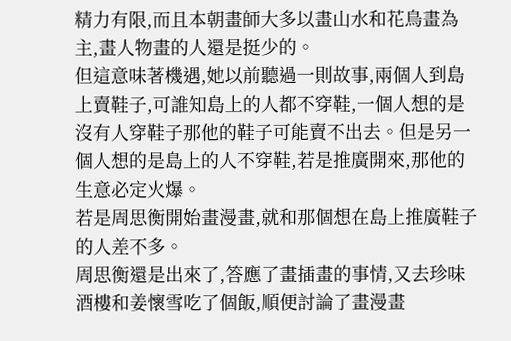精力有限,而且本朝畫師大多以畫山水和花鳥畫為主,畫人物畫的人還是挺少的。
但這意味著機遇,她以前聽過一則故事,兩個人到島上賣鞋子,可誰知島上的人都不穿鞋,一個人想的是沒有人穿鞋子那他的鞋子可能賣不出去。但是另一個人想的是島上的人不穿鞋,若是推廣開來,那他的生意必定火爆。
若是周思衡開始畫漫畫,就和那個想在島上推廣鞋子的人差不多。
周思衡還是出來了,答應了畫插畫的事情,又去珍味酒樓和姜懷雪吃了個飯,順便討論了畫漫畫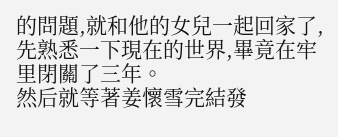的問題,就和他的女兒一起回家了,先熟悉一下現在的世界,畢竟在牢里閉關了三年。
然后就等著姜懷雪完結發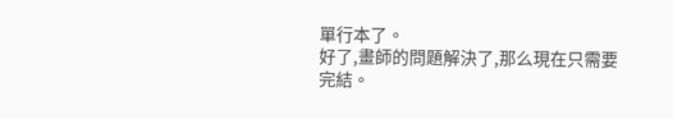單行本了。
好了,畫師的問題解決了,那么現在只需要完結。